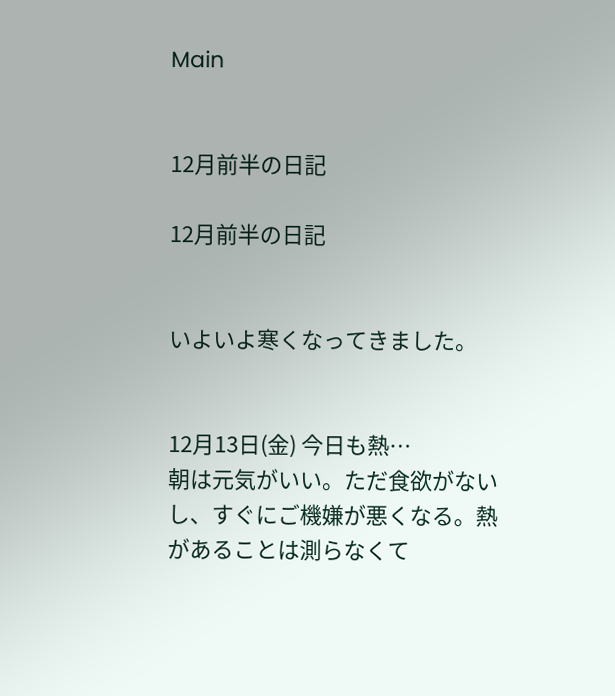Main


12月前半の日記

12月前半の日記


いよいよ寒くなってきました。


12月13日(金) 今日も熱…
朝は元気がいい。ただ食欲がないし、すぐにご機嫌が悪くなる。熱があることは測らなくて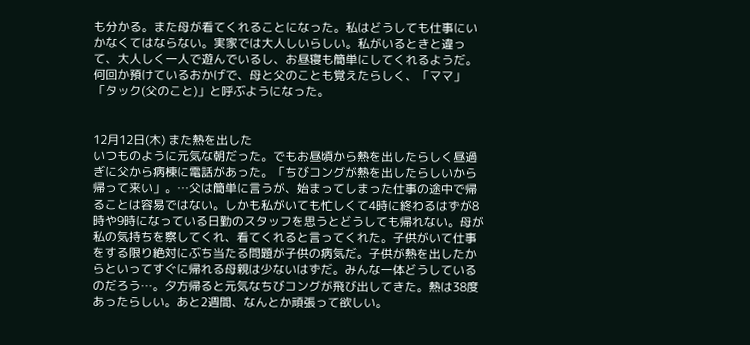も分かる。また母が看てくれることになった。私はどうしても仕事にいかなくてはならない。実家では大人しいらしい。私がいるときと違って、大人しく一人で遊んでいるし、お昼寝も簡単にしてくれるようだ。何回か預けているおかげで、母と父のことも覚えたらしく、「ママ」「タック(父のこと)」と呼ぶようになった。


12月12日(木) また熱を出した
いつものように元気な朝だった。でもお昼頃から熱を出したらしく昼過ぎに父から病棟に電話があった。「ちびコングが熱を出したらしいから帰って来い」。…父は簡単に言うが、始まってしまった仕事の途中で帰ることは容易ではない。しかも私がいても忙しくて4時に終わるはずが8時や9時になっている日勤のスタッフを思うとどうしても帰れない。母が私の気持ちを察してくれ、看てくれると言ってくれた。子供がいて仕事をする限り絶対にぶち当たる問題が子供の病気だ。子供が熱を出したからといってすぐに帰れる母親は少ないはずだ。みんな一体どうしているのだろう…。夕方帰ると元気なちびコングが飛び出してきた。熱は38度あったらしい。あと2週間、なんとか頑張って欲しい。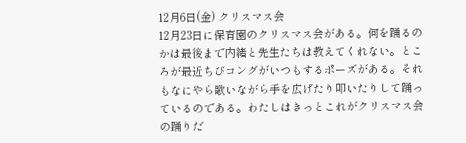12月6日(金) クリスマス会
12月23日に保育園のクリスマス会がある。何を踊るのかは最後まで内緒と先生たちは教えてくれない。ところが最近ちびコングがいつもするポーズがある。それもなにやら歌いながら手を広げたり叩いたりして踊っているのである。わたしはきっとこれがクリスマス会の踊りだ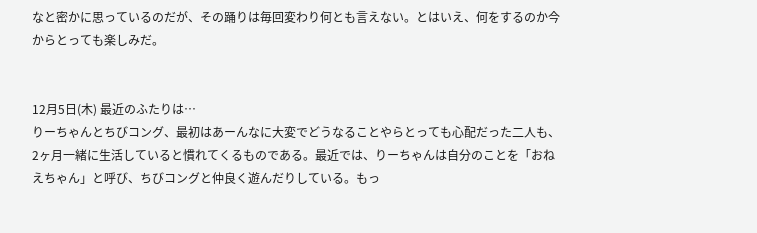なと密かに思っているのだが、その踊りは毎回変わり何とも言えない。とはいえ、何をするのか今からとっても楽しみだ。


12月5日(木) 最近のふたりは…
りーちゃんとちびコング、最初はあーんなに大変でどうなることやらとっても心配だった二人も、2ヶ月一緒に生活していると慣れてくるものである。最近では、りーちゃんは自分のことを「おねえちゃん」と呼び、ちびコングと仲良く遊んだりしている。もっ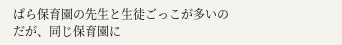ぱら保育園の先生と生徒ごっこが多いのだが、同じ保育園に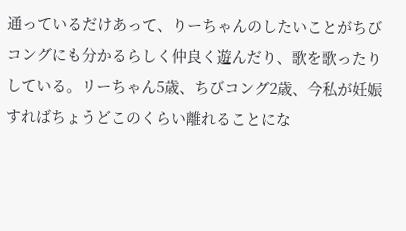通っているだけあって、りーちゃんのしたいことがちびコングにも分かるらしく仲良く遊んだり、歌を歌ったりしている。リーちゃん5歳、ちびコング2歳、今私が妊娠すればちょうどこのくらい離れることにな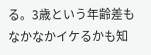る。3歳という年齢差もなかなかイケるかも知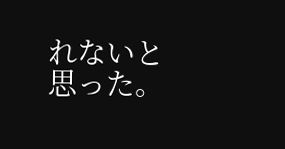れないと思った。